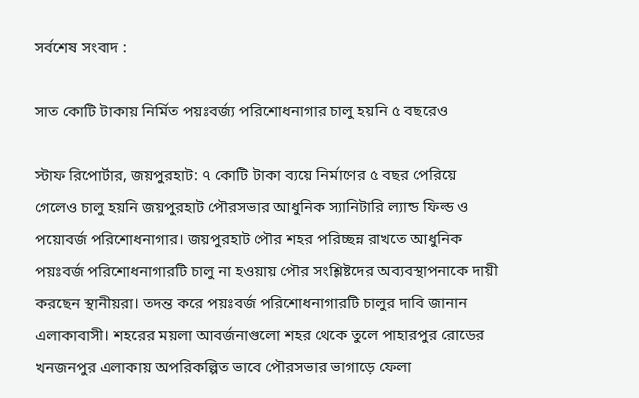সর্বশেষ সংবাদ :

সাত কোটি টাকায় নির্মিত পয়ঃবর্জ্য পরিশোধনাগার চালু হয়নি ৫ বছরেও

স্টাফ রিপোর্টার, জয়পুরহাট: ৭ কোটি টাকা ব্যয়ে নির্মাণের ৫ বছর পেরিয়ে গেলেও চালু হয়নি জয়পুরহাট পৌরসভার আধুনিক স্যানিটারি ল্যান্ড ফিল্ড ও পয়োবর্জ পরিশোধনাগার। জয়পুরহাট পৌর শহর পরিচ্ছন্ন রাখতে আধুনিক পয়ঃবর্জ পরিশোধনাগারটি চালু না হওয়ায় পৌর সংশ্লিষ্টদের অব্যবস্থাপনাকে দায়ী করছেন স্থানীয়রা। তদন্ত করে পয়ঃবর্জ পরিশোধনাগারটি চালুর দাবি জানান এলাকাবাসী। শহরের ময়লা আবর্জনাগুলো শহর থেকে তুলে পাহারপুর রোডের খনজনপুর এলাকায় অপরিকল্পিত ভাবে পৌরসভার ভাগাড়ে ফেলা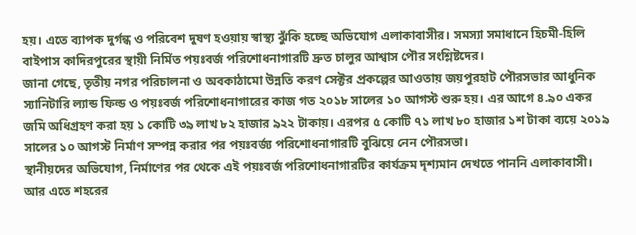হয়। এতে ব্যাপক দুর্গন্ধ ও পরিবেশ দুষণ হওয়ায় স্বাস্থ্য ঝুঁকি হচ্ছে অভিযোগ এলাকাবাসীর। সমস্যা সমাধানে হিচমী-হিলি বাইপাস কাদিরপুরের স্থায়ী নির্মিত পয়ঃবর্জ পরিশোধনাগারটি দ্রুত চালুর আশ্বাস পৌর সংশ্লিষ্টদের।
জানা গেছে, তৃতীয় নগর পরিচালনা ও অবকাঠামো উন্নতি করণ সেক্টর প্রকল্পের আওতায় জয়পুরহাট পৌরসভার আধুনিক স্যানিটারি ল্যান্ড ফিল্ড ও পয়ঃবর্জ পরিশোধনাগারের কাজ গত ২০১৮ সালের ১০ আগস্ট শুরু হয়। এর আগে ৪.৯০ একর জমি অধিগ্রহণ করা হয় ১ কোটি ৩৯ লাখ ৮২ হাজার ৯২২ টাকায়। এরপর ৫ কোটি ৭১ লাখ ৮০ হাজার ১শ টাকা ব্যয়ে ২০১৯ সালের ১০ আগস্ট নির্মাণ সম্পন্ন করার পর পয়ঃবর্জ্য পরিশোধনাগারটি বুঝিয়ে নেন পৌরসভা।
স্থানীয়দের অভিযোগ, নির্মাণের পর থেকে এই পয়ঃবর্জ পরিশোধনাগারটির কার্যক্রম দৃশ্যমান দেখতে পাননি এলাকাবাসী। আর এতে শহরের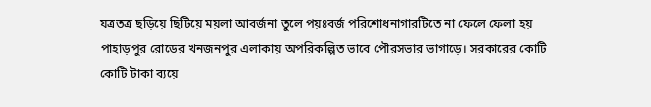যত্রতত্র ছড়িয়ে ছিটিয়ে ময়লা আবর্জনা তুলে পয়ঃবর্জ পরিশোধনাগারটিতে না ফেলে ফেলা হয় পাহাড়পুর রোডের খনজনপুর এলাকায় অপরিকল্পিত ভাবে পৌরসভার ভাগাড়ে। সরকারের কোটি কোটি টাকা ব্যয়ে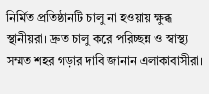নির্মিত প্রতিষ্ঠানটি চালু না হওয়ায় ক্ষুব্ধ স্থানীয়রা। দ্রুত চালু করে পরিচ্ছন্ন ও স্বাস্থ্য সম্মত শহর গড়ার দাবি জানান এলাকাবাসীরা।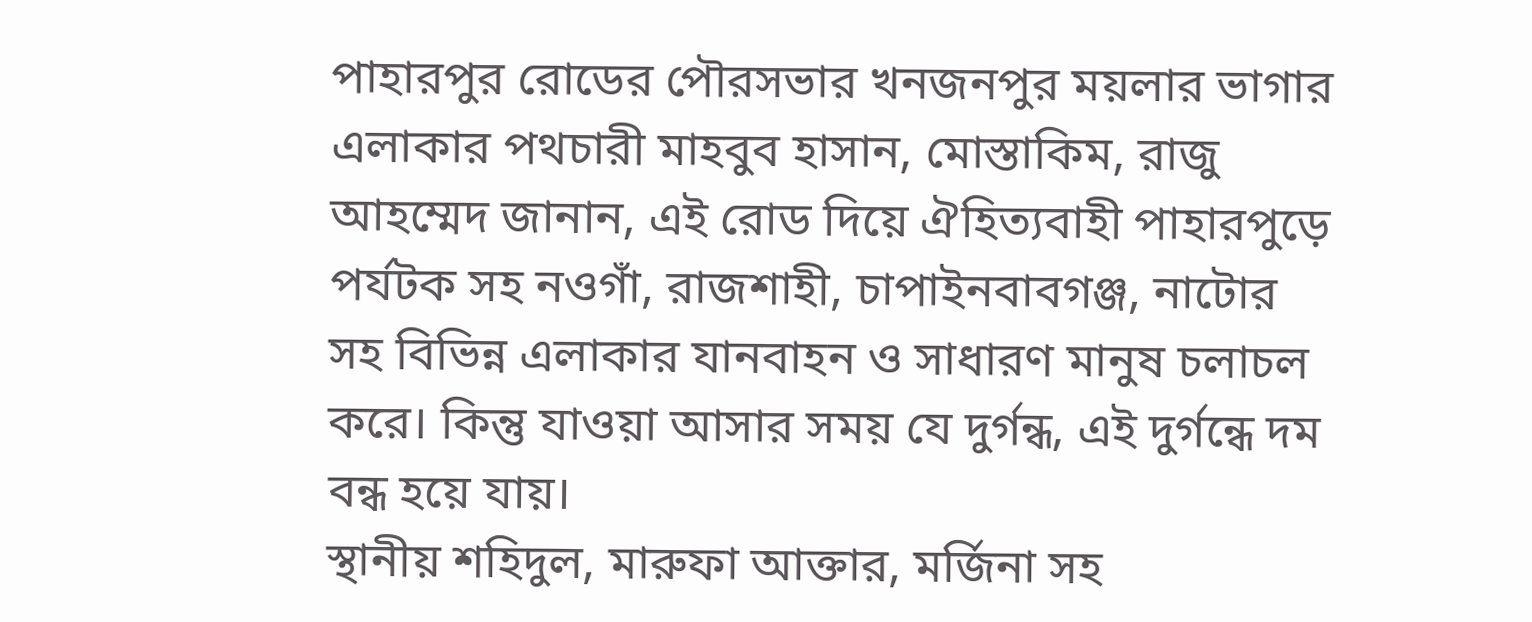পাহারপুর রোডের পৌরসভার খনজনপুর ময়লার ভাগার এলাকার পথচারী মাহবুব হাসান, মোস্তাকিম, রাজু আহম্মেদ জানান, এই রোড দিয়ে ঐহিত্যবাহী পাহারপুড়ে পর্যটক সহ নওগাঁ, রাজশাহী, চাপাইনবাবগঞ্জ, নাটোর সহ বিভিন্ন এলাকার যানবাহন ও সাধারণ মানুষ চলাচল করে। কিন্তু যাওয়া আসার সময় যে দুর্গন্ধ, এই দুর্গন্ধে দম বন্ধ হয়ে যায়।
স্থানীয় শহিদুল, মারুফা আক্তার, মর্জিনা সহ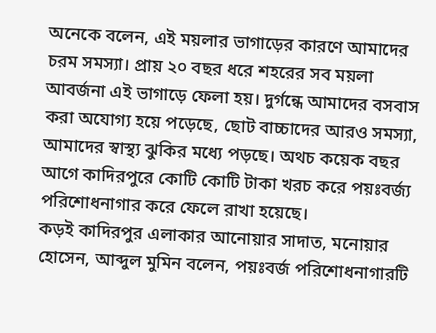অনেকে বলেন, এই ময়লার ভাগাড়ের কারণে আমাদের চরম সমস্যা। প্রায় ২০ বছর ধরে শহরের সব ময়লা আবর্জনা এই ভাগাড়ে ফেলা হয়। দুর্গন্ধে আমাদের বসবাস করা অযোগ্য হয়ে পড়েছে, ছোট বাচ্চাদের আরও সমস্যা, আমাদের স্বাস্থ্য ঝুকির মধ্যে পড়ছে। অথচ কয়েক বছর আগে কাদিরপুরে কোটি কোটি টাকা খরচ করে পয়ঃবর্জ্য পরিশোধনাগার করে ফেলে রাখা হয়েছে।
কড়ই কাদিরপুর এলাকার আনোয়ার সাদাত, মনোয়ার হোসেন, আব্দুল মুমিন বলেন, পয়ঃবর্জ পরিশোধনাগারটি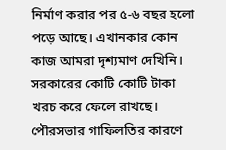নির্মাণ করার পর ৫-৬ বছর হলো পড়ে আছে। এখানকার কোন কাজ আমরা দৃশ্যমাণ দেখিনি। সরকারের কোটি কোটি টাকা খরচ করে ফেলে রাখছে। পৌরসভার গাফিলতির কারণে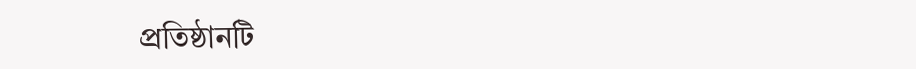প্রতিষ্ঠানটি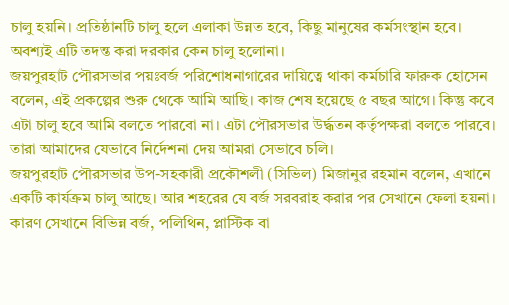চালু হয়নি। প্রতিষ্ঠানটি চালু হলে এলাকা উন্নত হবে, কিছু মানুষের কর্মসংস্থান হবে। অবশ্যই এটি তদন্ত করা দরকার কেন চালু হলোনা।
জয়পুরহাট পৌরসভার পয়ঃবর্জ পরিশোধনাগারের দায়িত্বে থাকা কর্মচারি ফারুক হোসেন বলেন, এই প্রকল্পের শুরু থেকে আমি আছি। কাজ শেষ হয়েছে ৫ বছর আগে। কিন্তু কবে এটা চালু হবে আমি বলতে পারবো না। এটা পৌরসভার উর্দ্ধতন কর্তৃপক্ষরা বলতে পারবে। তারা আমাদের যেভাবে নির্দেশনা দেয় আমরা সেভাবে চলি।
জয়পুরহাট পৌরসভার উপ-সহকারী প্রকৌশলী (সিভিল) মিজানুর রহমান বলেন, এখানে একটি কার্যক্রম চালু আছে। আর শহরের যে বর্জ সরবরাহ করার পর সেখানে ফেলা হয়না। কারণ সেখানে বিভিন্ন বর্জ, পলিথিন, প্লাস্টিক বা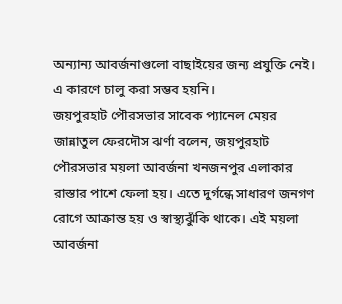অন্যান্য আবর্জনাগুলো বাছাইয়ের জন্য প্রযুক্তি নেই। এ কারণে চালু করা সম্ভব হয়নি।
জয়পুরহাট পৌরসভার সাবেক প্যানেল মেয়র জান্নাতুল ফেরদৌস ঝর্ণা বলেন, জয়পুরহাট পৌরসভার ময়লা আবর্জনা খনজনপুর এলাকার রাস্তার পাশে ফেলা হয়। এতে দুর্গন্ধে সাধারণ জনগণ রোগে আক্রান্ত হয় ও স্বাস্থ্যঝুঁকি থাকে। এই ময়লা আবর্জনা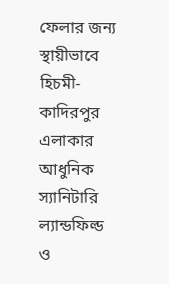ফেলার জন্য স্থায়ীভাবে হিচমী-কাদিরপুর এলাকার আধুনিক স্যানিটারি ল্যান্ডফিল্ড ও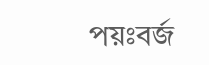পয়ঃবর্জ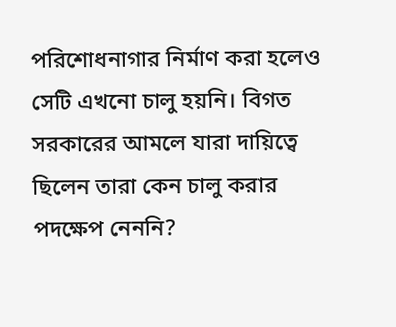পরিশোধনাগার নির্মাণ করা হলেও সেটি এখনো চালু হয়নি। বিগত সরকারের আমলে যারা দায়িত্বে ছিলেন তারা কেন চালু করার পদক্ষেপ নেননি?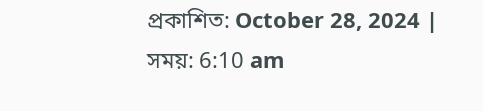প্রকাশিত: October 28, 2024 | সময়: 6:10 am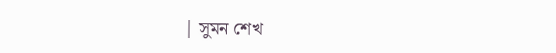| সুমন শেখ